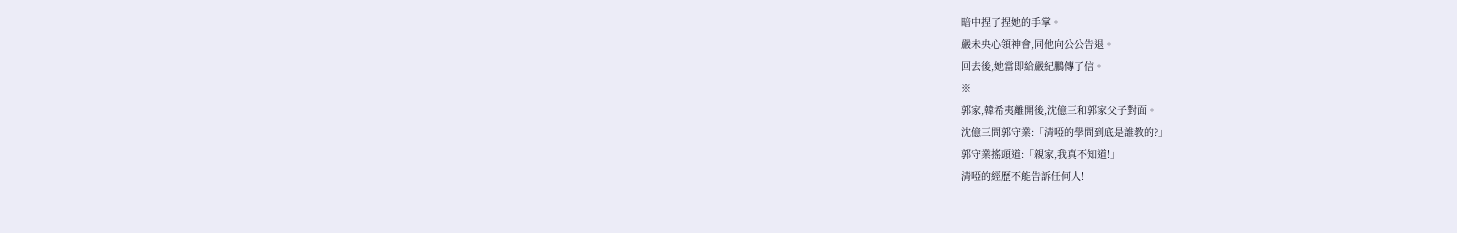暗中捏了捏她的手掌。
嚴未央心領神會,同他向公公告退。
回去後,她當即給嚴紀鵬傳了信。
※
郭家,韓希夷離開後,沈億三和郭家父子對面。
沈億三問郭守業:「清啞的學問到底是誰教的?」
郭守業搖頭道:「親家,我真不知道!」
清啞的經歷不能告訴任何人!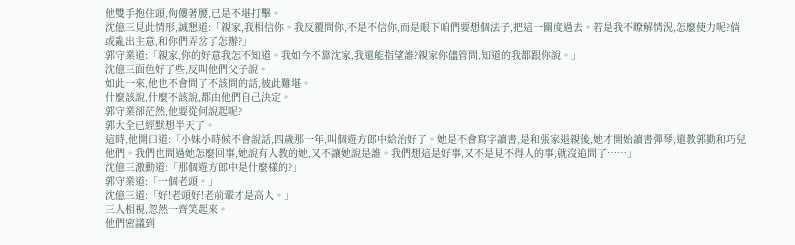他雙手抱住頭,佝僂著腰,已是不堪打擊。
沈億三見此情形,誠懇道:「親家,我相信你。我反覆問你,不是不信你,而是眼下咱們要想個法子,把這一關度過去。若是我不瞭解情況,怎麼使力呢?倘或亂出主意,和你們弄岔了怎辦?」
郭守業道:「親家,你的好意我怎不知道。我如今不靠沈家,我還能指望誰?親家你儘管問,知道的我都跟你說。」
沈億三面色好了些,反叫他們父子說。
如此一來,他也不會問了不該問的話,彼此難堪。
什麼該說,什麼不該說,都由他們自己決定。
郭守業卻茫然,他要從何說起呢?
郭大全已經默想半天了。
這時,他開口道:「小妹小時候不會說話,四歲那一年,叫個遊方郎中給治好了。她是不會寫字讀書,是和張家退親後,她才開始讀書彈琴,還教郭勤和巧兒他們。我們也問過她怎麼回事,她說有人教的她,又不讓她說是誰。我們想這是好事,又不是見不得人的事,就沒追問了……」
沈億三激動道:「那個遊方郎中是什麼樣的?」
郭守業道:「一個老頭。」
沈億三道:「好!老頭好!老前輩才是高人。」
三人相視,忽然一齊笑起來。
他們密議到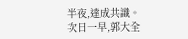半夜,達成共識。
次日一早,郭大全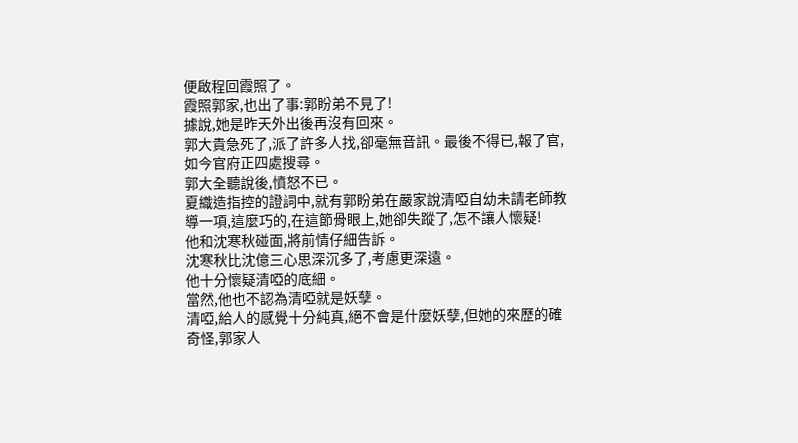便啟程回霞照了。
霞照郭家,也出了事:郭盼弟不見了!
據說,她是昨天外出後再沒有回來。
郭大貴急死了,派了許多人找,卻毫無音訊。最後不得已,報了官,如今官府正四處搜尋。
郭大全聽說後,憤怒不已。
夏織造指控的證詞中,就有郭盼弟在嚴家說清啞自幼未請老師教導一項,這麼巧的,在這節骨眼上,她卻失蹤了,怎不讓人懷疑!
他和沈寒秋碰面,將前情仔細告訴。
沈寒秋比沈億三心思深沉多了,考慮更深遠。
他十分懷疑清啞的底細。
當然,他也不認為清啞就是妖孽。
清啞,給人的感覺十分純真,絕不會是什麼妖孽,但她的來歷的確奇怪,郭家人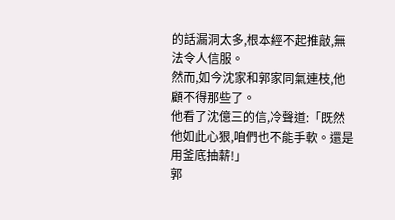的話漏洞太多,根本經不起推敲,無法令人信服。
然而,如今沈家和郭家同氣連枝,他顧不得那些了。
他看了沈億三的信,冷聲道:「既然他如此心狠,咱們也不能手軟。還是用釜底抽薪!」
郭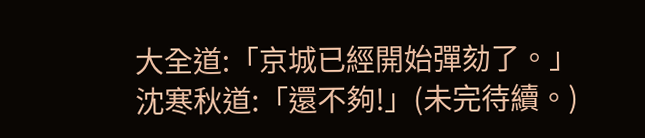大全道:「京城已經開始彈劾了。」
沈寒秋道:「還不夠!」(未完待續。)